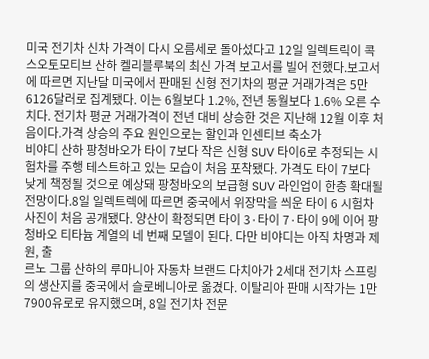미국 전기차 신차 가격이 다시 오름세로 돌아섰다고 12일 일렉트릭이 콕스오토모티브 산하 켈리블루북의 최신 가격 보고서를 빌어 전했다.보고서에 따르면 지난달 미국에서 판매된 신형 전기차의 평균 거래가격은 5만6126달러로 집계됐다. 이는 6월보다 1.2%, 전년 동월보다 1.6% 오른 수치다. 전기차 평균 거래가격이 전년 대비 상승한 것은 지난해 12월 이후 처음이다.가격 상승의 주요 원인으로는 할인과 인센티브 축소가
비야디 산하 팡청바오가 타이 7보다 작은 신형 SUV 타이6로 추정되는 시험차를 주행 테스트하고 있는 모습이 처음 포착됐다. 가격도 타이 7보다 낮게 책정될 것으로 예상돼 팡청바오의 보급형 SUV 라인업이 한층 확대될 전망이다.8일 일렉트렉에 따르면 중국에서 위장막을 씌운 타이 6 시험차 사진이 처음 공개됐다. 양산이 확정되면 타이 3·타이 7·타이 9에 이어 팡청바오 티타늄 계열의 네 번째 모델이 된다. 다만 비야디는 아직 차명과 제원, 출
르노 그룹 산하의 루마니아 자동차 브랜드 다치아가 2세대 전기차 스프링의 생산지를 중국에서 슬로베니아로 옮겼다. 이탈리아 판매 시작가는 1만7900유로로 유지했으며, 8일 전기차 전문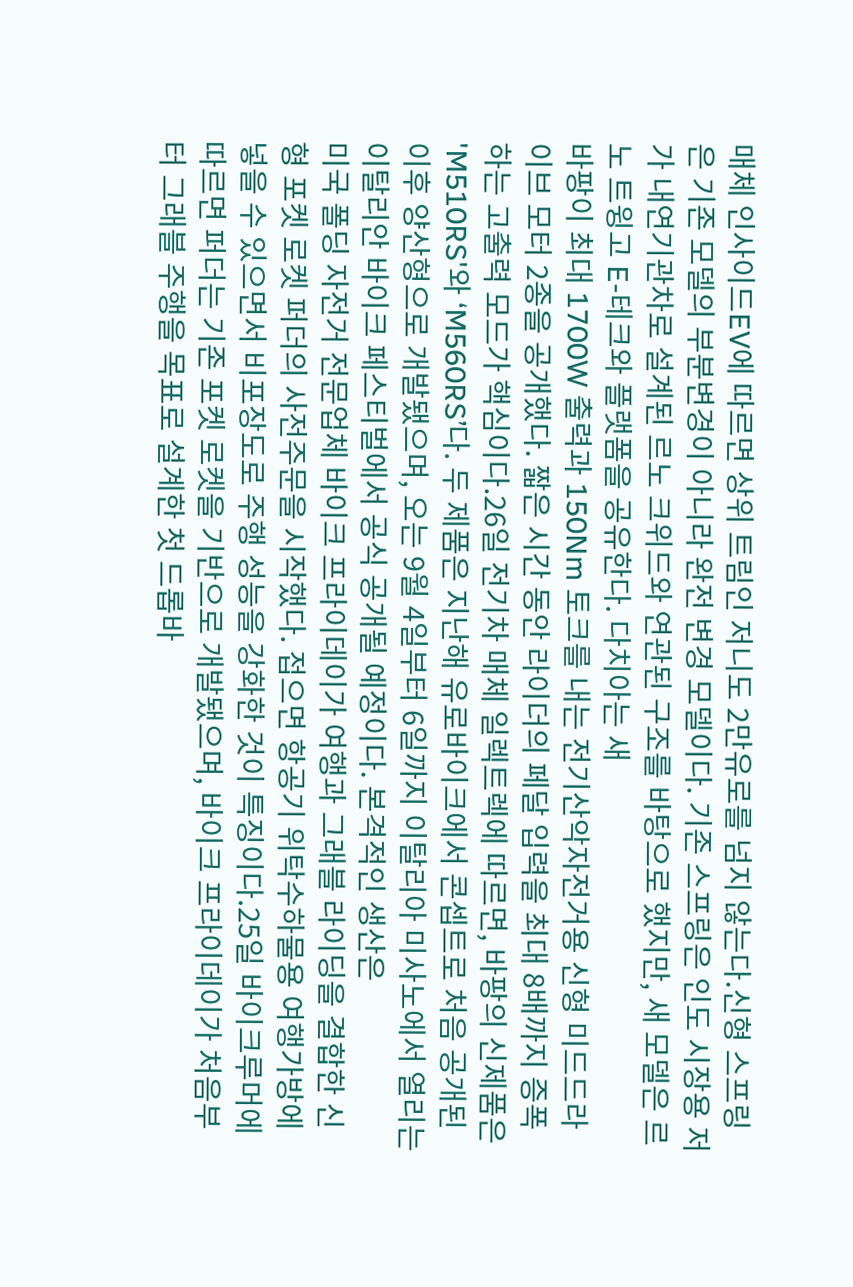매체 인사이드EV에 따르면 상위 트림인 저니도 2만유로를 넘지 않는다.신형 스프링은 기존 모델의 부분변경이 아니라 완전 변경 모델이다. 기존 스프링은 인도 시장용 저가 내연기관차로 설계된 르노 크위드와 연관된 구조를 바탕으로 했지만, 새 모델은 르노 트윙고 E-테크와 플랫폼을 공유한다. 다치아는 새
바팡이 최대 1700W 출력과 150Nm 토크를 내는 전기산악자전거용 신형 미드드라이브 모터 2종을 공개했다. 짧은 시간 동안 라이더의 페달 입력을 최대 8배까지 증폭하는 고출력 모드가 핵심이다.26일 전기차 매체 일렉트렉에 따르면, 바팡의 신제품은 'M510RS'와 ‘M560RS’다. 두 제품은 지난해 유로바이크에서 콘셉트로 처음 공개된 이후 양산형으로 개발됐으며, 오는 9월 4일부터 6일까지 이탈리아 미사노에서 열리는 이탈리안 바이크 페스티벌에서 공식 공개될 예정이다. 본격적인 생산은
미국 폴딩 자전거 전문업체 바이크 프라이데이가 여행과 그래블 라이딩을 결합한 신형 포켓 로켓 퍼더의 사전주문을 시작했다. 접으면 항공기 위탁수하물용 여행가방에 넣을 수 있으면서 비포장도로 주행 성능을 강화한 것이 특징이다.25일 바이크루머에 따르면 퍼더는 기존 포켓 로켓을 기반으로 개발됐으며, 바이크 프라이데이가 처음부터 그래블 주행을 목표로 설계한 첫 드롭바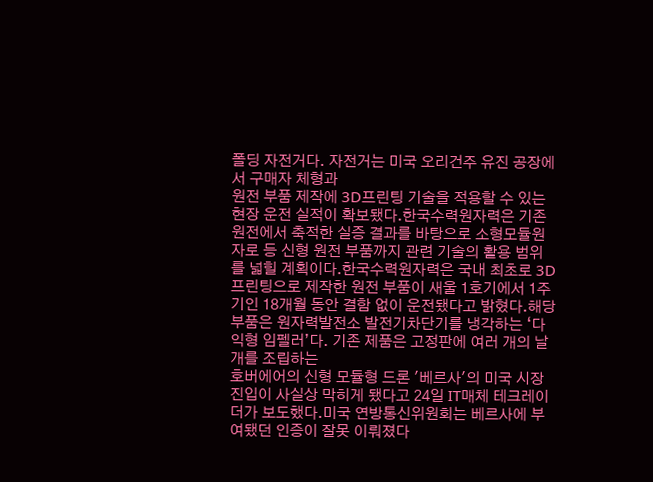폴딩 자전거다. 자전거는 미국 오리건주 유진 공장에서 구매자 체형과
원전 부품 제작에 3D프린팅 기술을 적용할 수 있는 현장 운전 실적이 확보됐다.한국수력원자력은 기존 원전에서 축적한 실증 결과를 바탕으로 소형모듈원자로 등 신형 원전 부품까지 관련 기술의 활용 범위를 넓힐 계획이다.한국수력원자력은 국내 최초로 3D프린팅으로 제작한 원전 부품이 새울 1호기에서 1주기인 18개월 동안 결함 없이 운전됐다고 밝혔다.해당 부품은 원자력발전소 발전기차단기를 냉각하는 ‘다익형 임펠러’다. 기존 제품은 고정판에 여러 개의 날개를 조립하는
호버에어의 신형 모듈형 드론 '베르사'의 미국 시장 진입이 사실상 막히게 됐다고 24일 IT매체 테크레이더가 보도했다.미국 연방통신위원회는 베르사에 부여됐던 인증이 잘못 이뤄졌다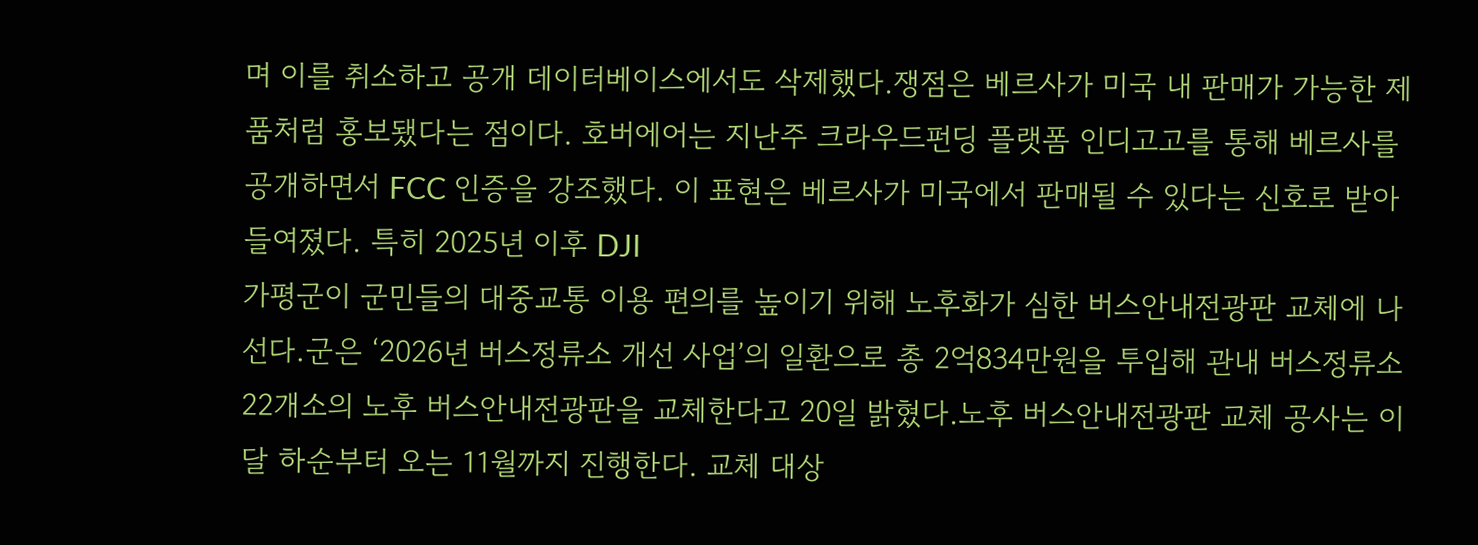며 이를 취소하고 공개 데이터베이스에서도 삭제했다.쟁점은 베르사가 미국 내 판매가 가능한 제품처럼 홍보됐다는 점이다. 호버에어는 지난주 크라우드펀딩 플랫폼 인디고고를 통해 베르사를 공개하면서 FCC 인증을 강조했다. 이 표현은 베르사가 미국에서 판매될 수 있다는 신호로 받아들여졌다. 특히 2025년 이후 DJI
가평군이 군민들의 대중교통 이용 편의를 높이기 위해 노후화가 심한 버스안내전광판 교체에 나선다.군은 ‘2026년 버스정류소 개선 사업’의 일환으로 총 2억834만원을 투입해 관내 버스정류소 22개소의 노후 버스안내전광판을 교체한다고 20일 밝혔다.노후 버스안내전광판 교체 공사는 이달 하순부터 오는 11월까지 진행한다. 교체 대상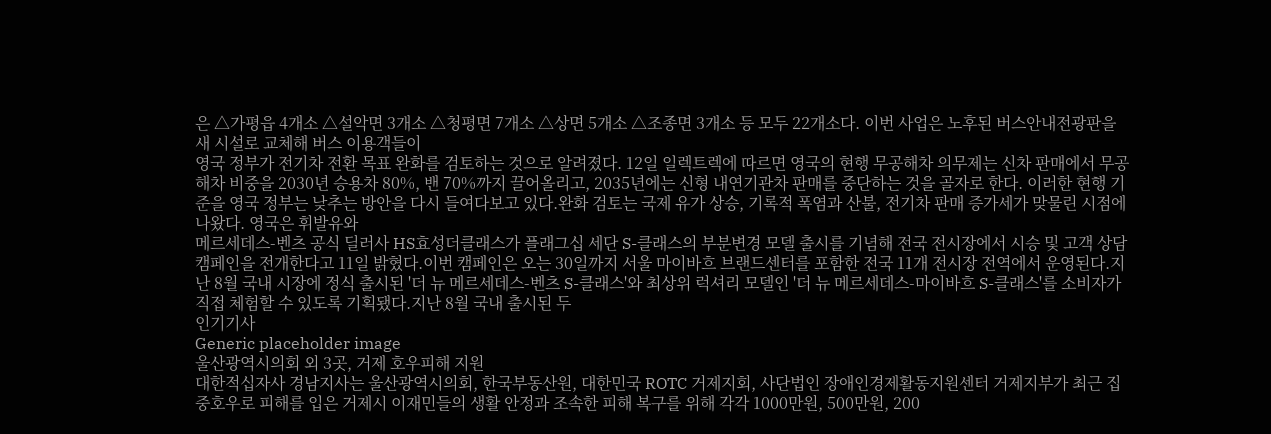은 △가평읍 4개소 △설악면 3개소 △청평면 7개소 △상면 5개소 △조종면 3개소 등 모두 22개소다. 이번 사업은 노후된 버스안내전광판을 새 시설로 교체해 버스 이용객들이
영국 정부가 전기차 전환 목표 완화를 검토하는 것으로 알려졌다. 12일 일렉트렉에 따르면 영국의 현행 무공해차 의무제는 신차 판매에서 무공해차 비중을 2030년 승용차 80%, 밴 70%까지 끌어올리고, 2035년에는 신형 내연기관차 판매를 중단하는 것을 골자로 한다. 이러한 현행 기준을 영국 정부는 낮추는 방안을 다시 들여다보고 있다.완화 검토는 국제 유가 상승, 기록적 폭염과 산불, 전기차 판매 증가세가 맞물린 시점에 나왔다. 영국은 휘발유와
메르세데스-벤츠 공식 딜러사 HS효성더클래스가 플래그십 세단 S-클래스의 부분변경 모델 출시를 기념해 전국 전시장에서 시승 및 고객 상담 캠페인을 전개한다고 11일 밝혔다.이번 캠페인은 오는 30일까지 서울 마이바흐 브랜드센터를 포함한 전국 11개 전시장 전역에서 운영된다.지난 8월 국내 시장에 정식 출시된 '더 뉴 메르세데스-벤츠 S-클래스'와 최상위 럭셔리 모델인 '더 뉴 메르세데스-마이바흐 S-클래스'를 소비자가 직접 체험할 수 있도록 기획됐다.지난 8월 국내 출시된 두
인기기사
Generic placeholder image
울산광역시의회 외 3곳, 거제 호우피해 지원
대한적십자사 경남지사는 울산광역시의회, 한국부동산원, 대한민국 ROTC 거제지회, 사단법인 장애인경제활동지원센터 거제지부가 최근 집중호우로 피해를 입은 거제시 이재민들의 생활 안정과 조속한 피해 복구를 위해 각각 1000만원, 500만원, 200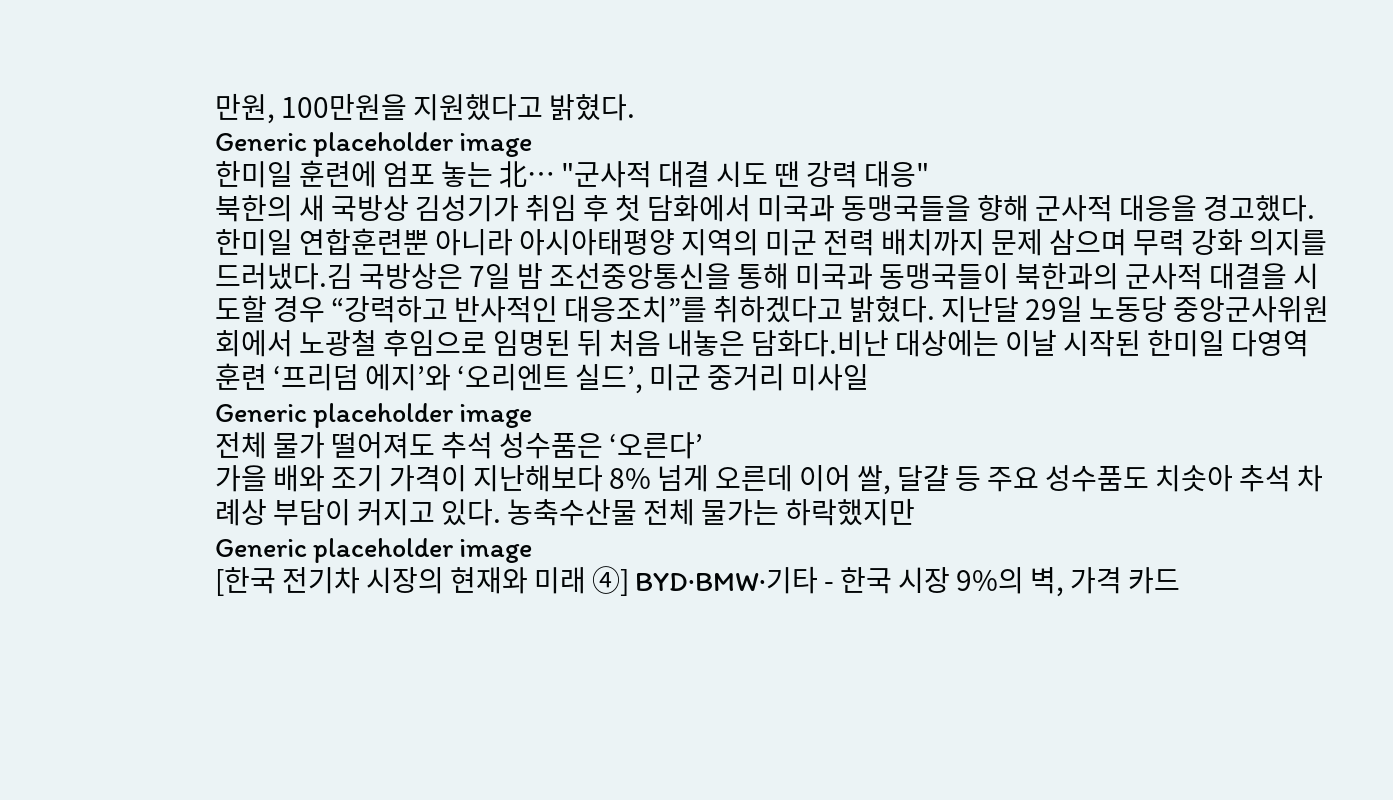만원, 100만원을 지원했다고 밝혔다.
Generic placeholder image
한미일 훈련에 엄포 놓는 北… "군사적 대결 시도 땐 강력 대응"
북한의 새 국방상 김성기가 취임 후 첫 담화에서 미국과 동맹국들을 향해 군사적 대응을 경고했다. 한미일 연합훈련뿐 아니라 아시아태평양 지역의 미군 전력 배치까지 문제 삼으며 무력 강화 의지를 드러냈다.김 국방상은 7일 밤 조선중앙통신을 통해 미국과 동맹국들이 북한과의 군사적 대결을 시도할 경우 “강력하고 반사적인 대응조치”를 취하겠다고 밝혔다. 지난달 29일 노동당 중앙군사위원회에서 노광철 후임으로 임명된 뒤 처음 내놓은 담화다.비난 대상에는 이날 시작된 한미일 다영역 훈련 ‘프리덤 에지’와 ‘오리엔트 실드’, 미군 중거리 미사일
Generic placeholder image
전체 물가 떨어져도 추석 성수품은 ‘오른다’
가을 배와 조기 가격이 지난해보다 8% 넘게 오른데 이어 쌀, 달걀 등 주요 성수품도 치솟아 추석 차례상 부담이 커지고 있다. 농축수산물 전체 물가는 하락했지만
Generic placeholder image
[한국 전기차 시장의 현재와 미래 ④] BYD·BMW·기타 - 한국 시장 9%의 벽, 가격 카드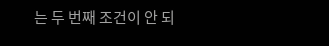는 두 번째 조건이 안 되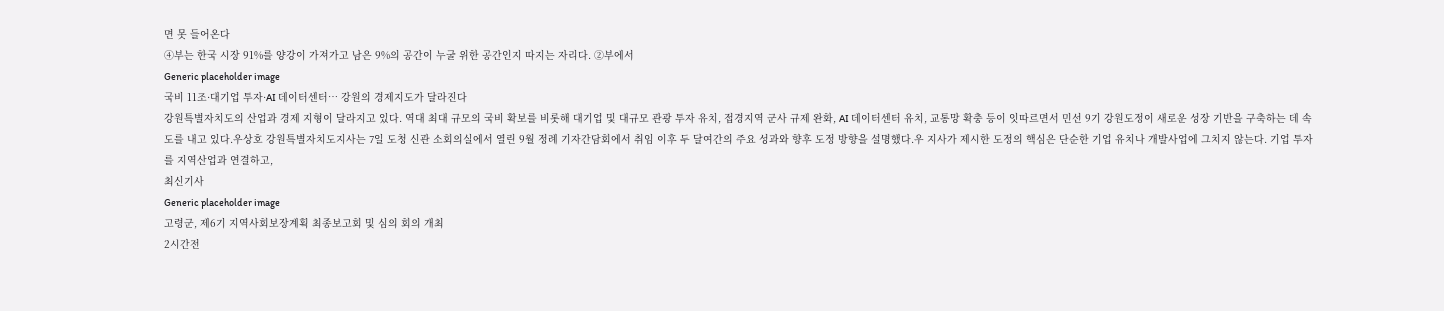면 못 들어온다
④부는 한국 시장 91%를 양강이 가져가고 남은 9%의 공간이 누굴 위한 공간인지 따지는 자리다. ②부에서
Generic placeholder image
국비 11조·대기업 투자·AI 데이터센터… 강원의 경제지도가 달라진다
강원특별자치도의 산업과 경제 지형이 달라지고 있다. 역대 최대 규모의 국비 확보를 비롯해 대기업 및 대규모 관광 투자 유치, 접경지역 군사 규제 완화, AI 데이터센터 유치, 교통망 확충 등이 잇따르면서 민선 9기 강원도정이 새로운 성장 기반을 구축하는 데 속도를 내고 있다.우상호 강원특별자치도지사는 7일 도청 신관 소회의실에서 열린 9월 정례 기자간담회에서 취임 이후 두 달여간의 주요 성과와 향후 도정 방향을 설명했다.우 지사가 제시한 도정의 핵심은 단순한 기업 유치나 개발사업에 그치지 않는다. 기업 투자를 지역산업과 연결하고,
최신기사
Generic placeholder image
고령군, 제6기 지역사회보장계획 최종보고회 및 심의 회의 개최
2시간전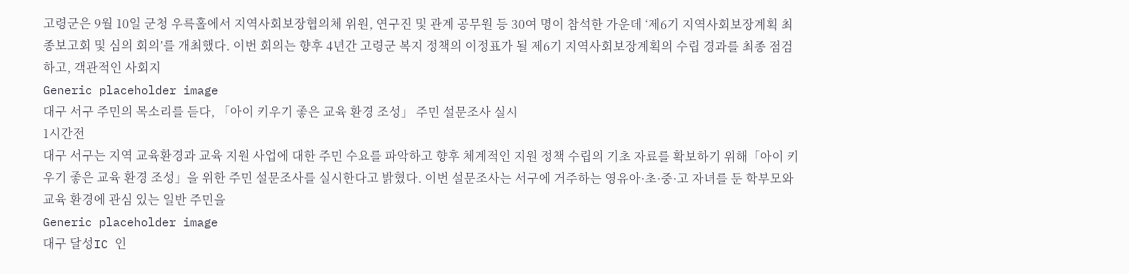고령군은 9월 10일 군청 우륵홀에서 지역사회보장협의체 위원, 연구진 및 관계 공무원 등 30여 명이 참석한 가운데 ‘제6기 지역사회보장계획 최종보고회 및 심의 회의’를 개최했다. 이번 회의는 향후 4년간 고령군 복지 정책의 이정표가 될 제6기 지역사회보장계획의 수립 경과를 최종 점검하고, 객관적인 사회지
Generic placeholder image
대구 서구 주민의 목소리를 듣다, 「아이 키우기 좋은 교육 환경 조성」 주민 설문조사 실시
1시간전
대구 서구는 지역 교육환경과 교육 지원 사업에 대한 주민 수요를 파악하고 향후 체계적인 지원 정책 수립의 기초 자료를 확보하기 위해「아이 키우기 좋은 교육 환경 조성」을 위한 주민 설문조사를 실시한다고 밝혔다. 이번 설문조사는 서구에 거주하는 영유아·초·중·고 자녀를 둔 학부모와 교육 환경에 관심 있는 일반 주민을
Generic placeholder image
대구 달성IC 인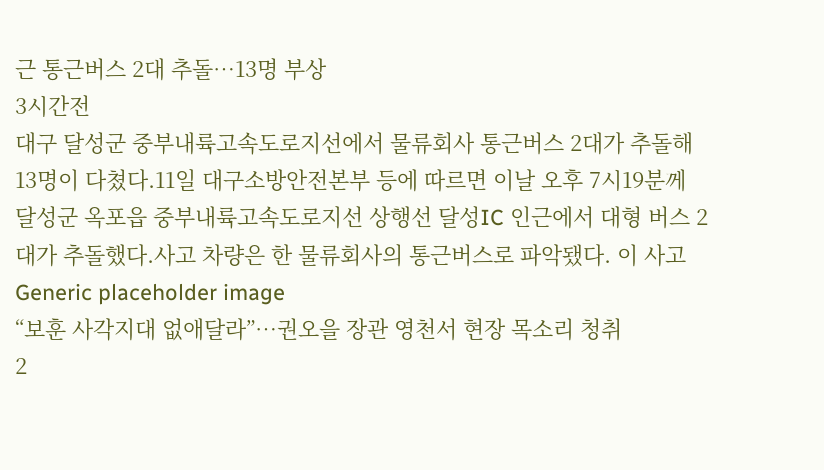근 통근버스 2대 추돌…13명 부상
3시간전
대구 달성군 중부내륙고속도로지선에서 물류회사 통근버스 2대가 추돌해 13명이 다쳤다.11일 대구소방안전본부 등에 따르면 이날 오후 7시19분께 달성군 옥포읍 중부내륙고속도로지선 상행선 달성IC 인근에서 대형 버스 2대가 추돌했다.사고 차량은 한 물류회사의 통근버스로 파악됐다. 이 사고
Generic placeholder image
“보훈 사각지대 없애달라”…권오을 장관 영천서 현장 목소리 청취
2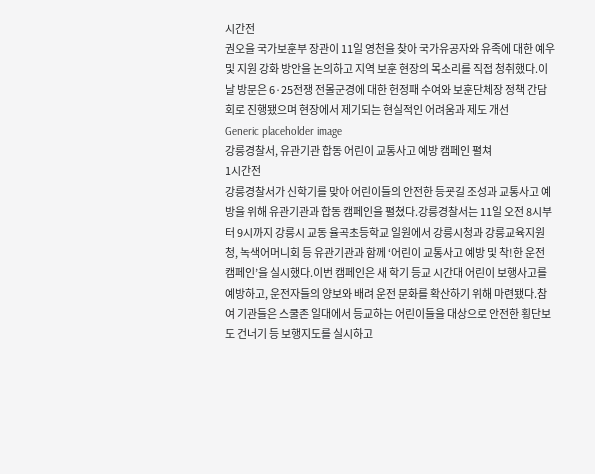시간전
권오을 국가보훈부 장관이 11일 영천을 찾아 국가유공자와 유족에 대한 예우 및 지원 강화 방안을 논의하고 지역 보훈 현장의 목소리를 직접 청취했다.이날 방문은 6·25전쟁 전몰군경에 대한 헌정패 수여와 보훈단체장 정책 간담회로 진행됐으며 현장에서 제기되는 현실적인 어려움과 제도 개선
Generic placeholder image
강릉경찰서, 유관기관 합동 어린이 교통사고 예방 캠페인 펼쳐
1시간전
강릉경찰서가 신학기를 맞아 어린이들의 안전한 등굣길 조성과 교통사고 예방을 위해 유관기관과 합동 캠페인을 펼쳤다.강릉경찰서는 11일 오전 8시부터 9시까지 강릉시 교동 율곡초등학교 일원에서 강릉시청과 강릉교육지원청, 녹색어머니회 등 유관기관과 함께 ‘어린이 교통사고 예방 및 착!한 운전 캠페인’을 실시했다.이번 캠페인은 새 학기 등교 시간대 어린이 보행사고를 예방하고, 운전자들의 양보와 배려 운전 문화를 확산하기 위해 마련됐다.참여 기관들은 스쿨존 일대에서 등교하는 어린이들을 대상으로 안전한 횡단보도 건너기 등 보행지도를 실시하고